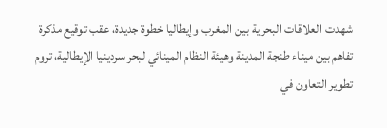شهدت العلاقات البحرية بين المغرب وإيطاليا خطوة جديدة، عقب توقيع مذكرة تفاهم بين ميناء طنجة المدينة وهيئة النظام المينائي لبحر سردينيا الإيطالية، تروم تطوير التعاون في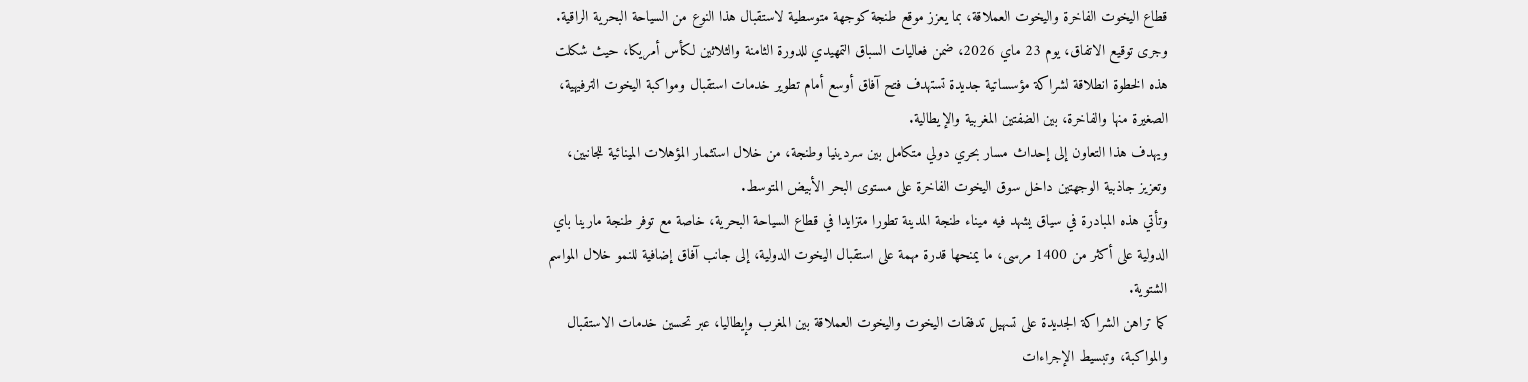قطاع اليخوت الفاخرة واليخوت العملاقة، بما يعزز موقع طنجة كوجهة متوسطية لاستقبال هذا النوع من السياحة البحرية الراقية.
وجرى توقيع الاتفاق، يوم 23 ماي 2026، ضمن فعاليات السباق التمهيدي للدورة الثامنة والثلاثين لـكأس أمريكا، حيث شكلت هذه الخطوة انطلاقة لشراكة مؤسساتية جديدة تستهدف فتح آفاق أوسع أمام تطوير خدمات استقبال ومواكبة اليخوت الترفيهية، الصغيرة منها والفاخرة، بين الضفتين المغربية والإيطالية.
ويهدف هذا التعاون إلى إحداث مسار بحري دولي متكامل بين سردينيا وطنجة، من خلال استثمار المؤهلات المينائية للجانبين، وتعزيز جاذبية الوجهتين داخل سوق اليخوت الفاخرة على مستوى البحر الأبيض المتوسط.
وتأتي هذه المبادرة في سياق يشهد فيه ميناء طنجة المدينة تطورا متزايدا في قطاع السياحة البحرية، خاصة مع توفر طنجة مارينا باي الدولية على أكثر من 1400 مرسى، ما يمنحها قدرة مهمة على استقبال اليخوت الدولية، إلى جانب آفاق إضافية للنمو خلال المواسم الشتوية.
كما تراهن الشراكة الجديدة على تسهيل تدفقات اليخوت واليخوت العملاقة بين المغرب وإيطاليا، عبر تحسين خدمات الاستقبال والمواكبة، وتبسيط الإجراءات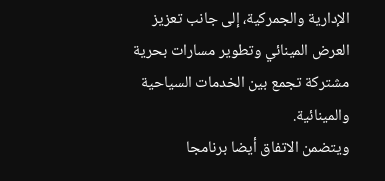الإدارية والجمركية، إلى جانب تعزيز العرض المينائي وتطوير مسارات بحرية مشتركة تجمع بين الخدمات السياحية والمينائية.
ويتضمن الاتفاق أيضا برنامجا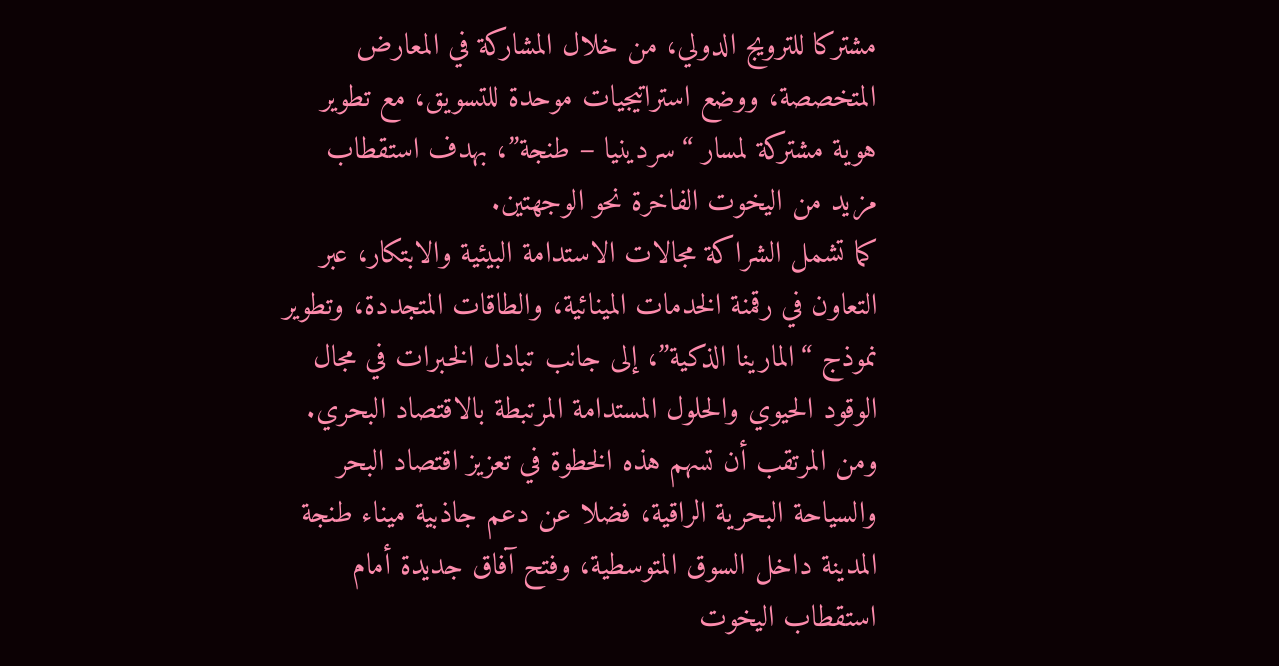مشتركا للترويج الدولي، من خلال المشاركة في المعارض المتخصصة، ووضع استراتيجيات موحدة للتسويق، مع تطوير هوية مشتركة لمسار “سردينيا – طنجة”، بهدف استقطاب مزيد من اليخوت الفاخرة نحو الوجهتين.
كما تشمل الشراكة مجالات الاستدامة البيئية والابتكار، عبر التعاون في رقمنة الخدمات المينائية، والطاقات المتجددة، وتطوير نموذج “المارينا الذكية”، إلى جانب تبادل الخبرات في مجال الوقود الحيوي والحلول المستدامة المرتبطة بالاقتصاد البحري.
ومن المرتقب أن تسهم هذه الخطوة في تعزيز اقتصاد البحر والسياحة البحرية الراقية، فضلا عن دعم جاذبية ميناء طنجة المدينة داخل السوق المتوسطية، وفتح آفاق جديدة أمام استقطاب اليخوت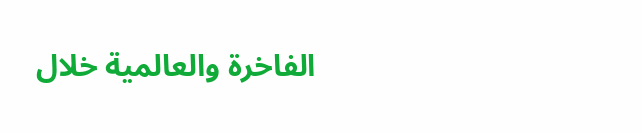الفاخرة والعالمية خلال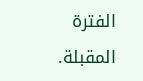الفترة المقبلة.